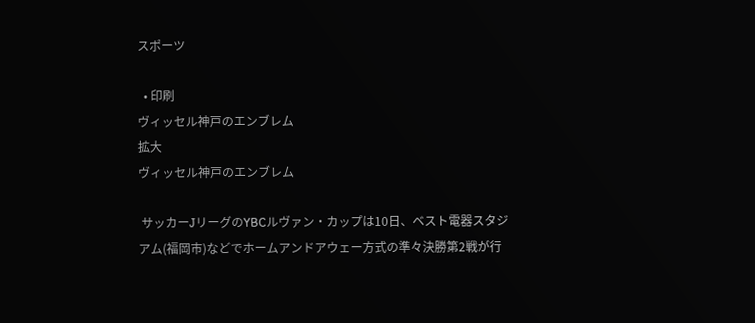スポーツ

  • 印刷
ヴィッセル神戸のエンブレム
拡大
ヴィッセル神戸のエンブレム

 サッカーJリーグのYBCルヴァン・カップは10日、ベスト電器スタジアム(福岡市)などでホームアンドアウェー方式の準々決勝第2戦が行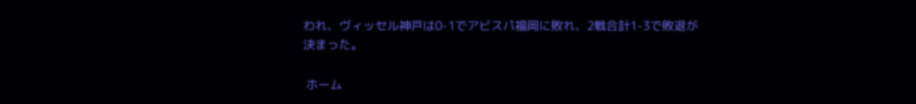われ、ヴィッセル神戸は0-1でアビスパ福岡に敗れ、2戦合計1-3で敗退が決まった。

 ホーム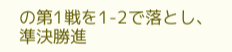の第1戦を1-2で落とし、準決勝進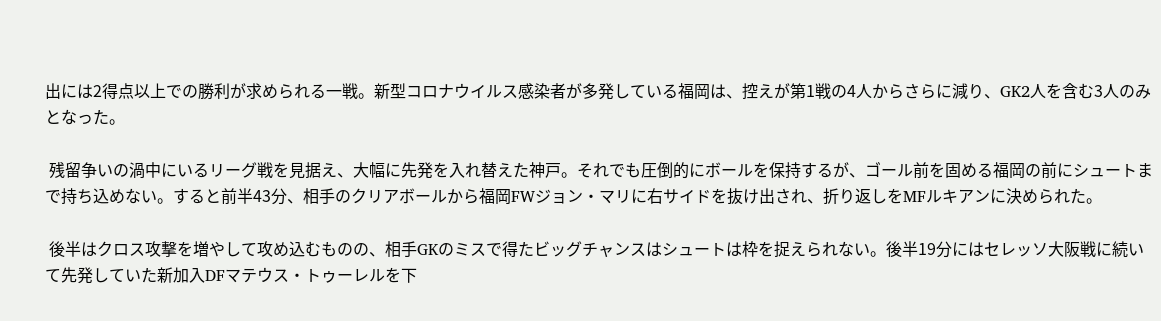出には2得点以上での勝利が求められる一戦。新型コロナウイルス感染者が多発している福岡は、控えが第1戦の4人からさらに減り、GK2人を含む3人のみとなった。

 残留争いの渦中にいるリーグ戦を見据え、大幅に先発を入れ替えた神戸。それでも圧倒的にボールを保持するが、ゴール前を固める福岡の前にシュートまで持ち込めない。すると前半43分、相手のクリアボールから福岡FWジョン・マリに右サイドを抜け出され、折り返しをMFルキアンに決められた。

 後半はクロス攻撃を増やして攻め込むものの、相手GKのミスで得たビッグチャンスはシュートは枠を捉えられない。後半19分にはセレッソ大阪戦に続いて先発していた新加入DFマテウス・トゥーレルを下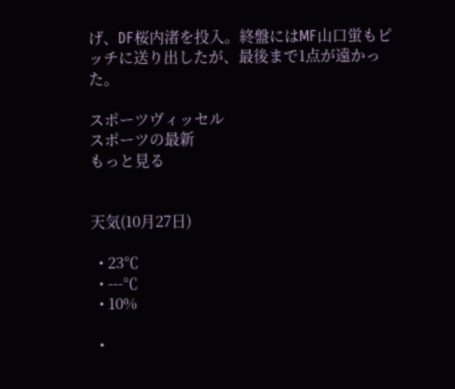げ、DF桜内渚を投入。終盤にはMF山口蛍もピッチに送り出したが、最後まで1点が遠かった。

スポーツヴィッセル
スポーツの最新
もっと見る


天気(10月27日)

  • 23℃
  • ---℃
  • 10%

  •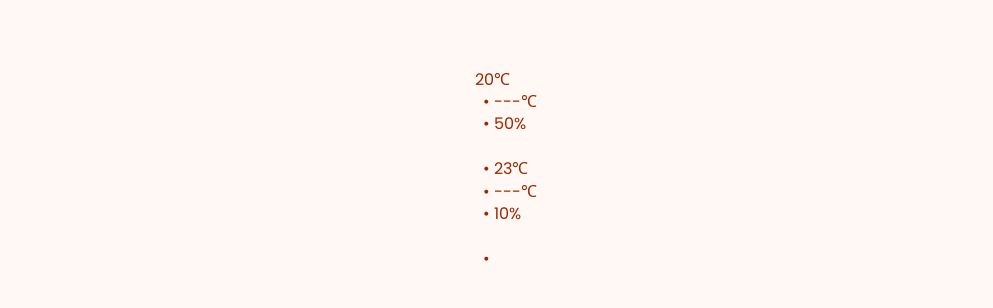20℃
  • ---℃
  • 50%

  • 23℃
  • ---℃
  • 10%

  •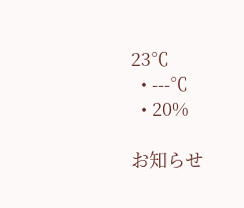23℃
  • ---℃
  • 20%

お知らせ